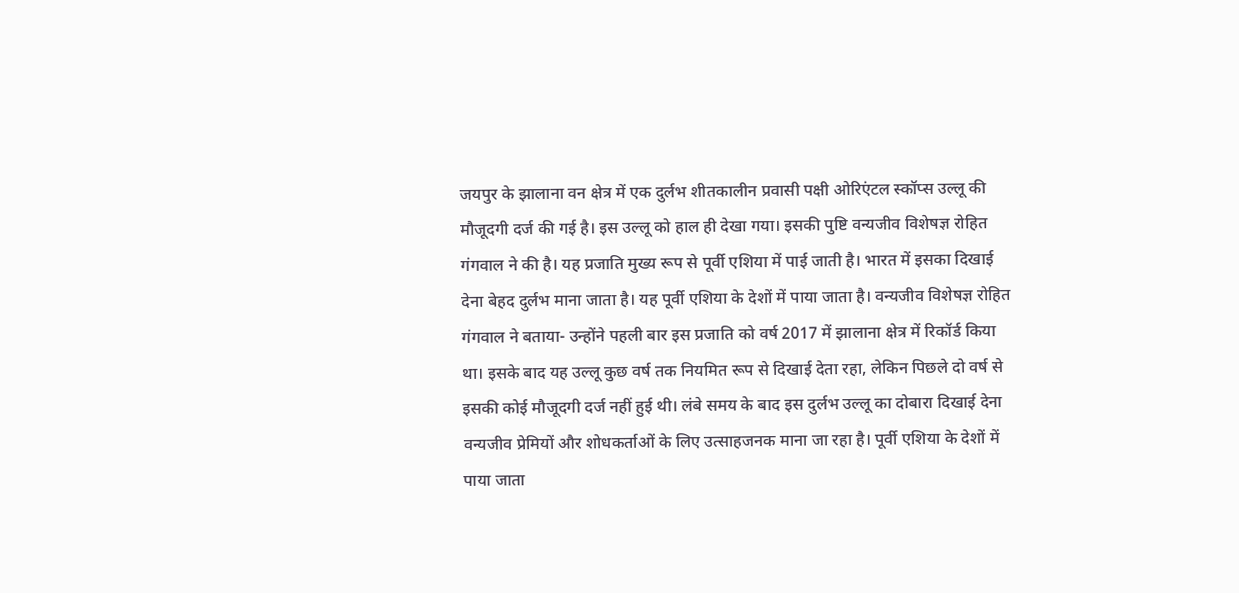जयपुर के झालाना वन क्षेत्र में एक दुर्लभ शीतकालीन प्रवासी पक्षी ओरिएंटल स्कॉप्स उल्लू की मौजूदगी दर्ज की गई है। इस उल्लू को हाल ही देखा गया। इसकी पुष्टि वन्यजीव विशेषज्ञ रोहित गंगवाल ने की है। यह प्रजाति मुख्य रूप से पूर्वी एशिया में पाई जाती है। भारत में इसका दिखाई देना बेहद दुर्लभ माना जाता है। यह पूर्वी एशिया के देशों में पाया जाता है। वन्यजीव विशेषज्ञ रोहित गंगवाल ने बताया- उन्होंने पहली बार इस प्रजाति को वर्ष 2017 में झालाना क्षेत्र में रिकॉर्ड किया था। इसके बाद यह उल्लू कुछ वर्ष तक नियमित रूप से दिखाई देता रहा, लेकिन पिछले दो वर्ष से इसकी कोई मौजूदगी दर्ज नहीं हुई थी। लंबे समय के बाद इस दुर्लभ उल्लू का दोबारा दिखाई देना वन्यजीव प्रेमियों और शोधकर्ताओं के लिए उत्साहजनक माना जा रहा है। पूर्वी एशिया के देशों में पाया जाता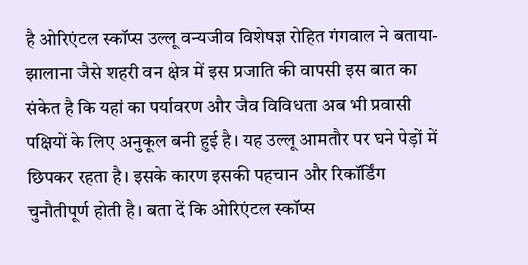है ओरिएंटल स्कॉप्स उल्लू वन्यजीव विशेषज्ञ रोहित गंगवाल ने बताया- झालाना जैसे शहरी वन क्षेत्र में इस प्रजाति की वापसी इस बात का संकेत है कि यहां का पर्यावरण और जैव विविधता अब भी प्रवासी पक्षियों के लिए अनुकूल बनी हुई है। यह उल्लू आमतौर पर घने पेड़ों में छिपकर रहता है। इसके कारण इसकी पहचान और रिकॉर्डिंग चुनौतीपूर्ण होती है। बता दें कि ओरिएंटल स्कॉप्स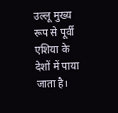उल्लू मुख्य रूप से पूर्वी एशिया के देशों में पाया जाता है।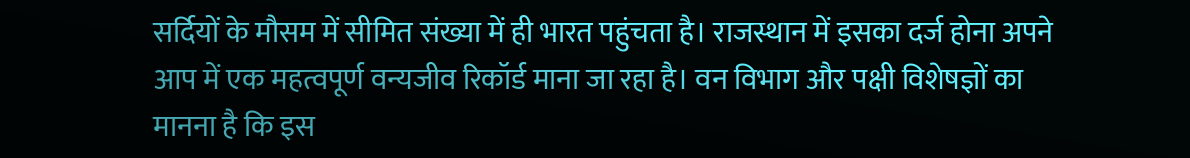सर्दियों के मौसम में सीमित संख्या में ही भारत पहुंचता है। राजस्थान में इसका दर्ज होना अपने आप में एक महत्वपूर्ण वन्यजीव रिकॉर्ड माना जा रहा है। वन विभाग और पक्षी विशेषज्ञों का मानना है कि इस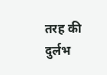तरह की दुर्लभ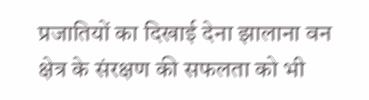प्रजातियों का दिखाई देना झालाना वन क्षेत्र के संरक्षण की सफलता को भी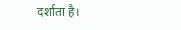दर्शाता है।